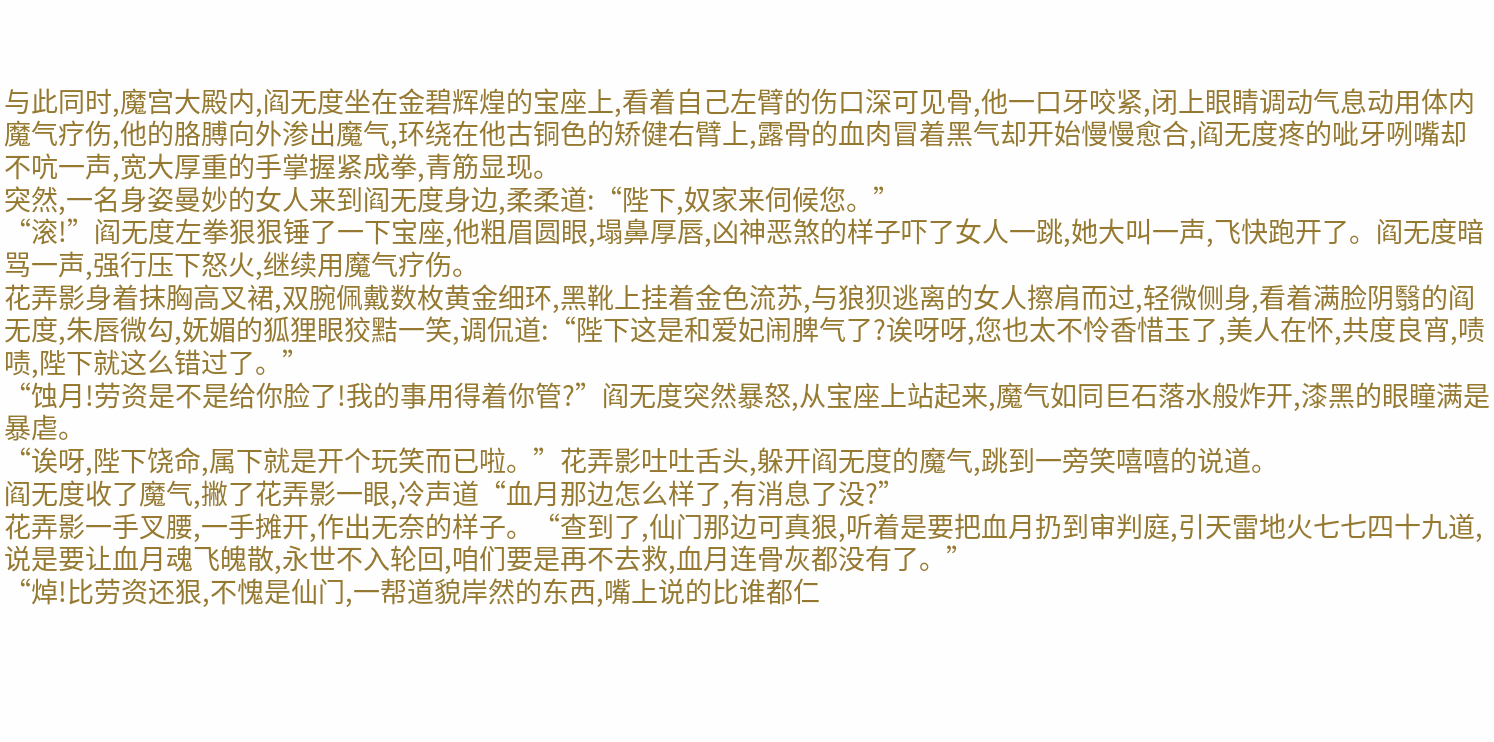与此同时,魔宫大殿内,阎无度坐在金碧辉煌的宝座上,看着自己左臂的伤口深可见骨,他一口牙咬紧,闭上眼睛调动气息动用体内魔气疗伤,他的胳膊向外渗出魔气,环绕在他古铜色的矫健右臂上,露骨的血肉冒着黑气却开始慢慢愈合,阎无度疼的呲牙咧嘴却不吭一声,宽大厚重的手掌握紧成拳,青筋显现。
突然,一名身姿曼妙的女人来到阎无度身边,柔柔道:“陛下,奴家来伺候您。”
“滚!”阎无度左拳狠狠锤了一下宝座,他粗眉圆眼,塌鼻厚唇,凶神恶煞的样子吓了女人一跳,她大叫一声,飞快跑开了。阎无度暗骂一声,强行压下怒火,继续用魔气疗伤。
花弄影身着抹胸高叉裙,双腕佩戴数枚黄金细环,黑靴上挂着金色流苏,与狼狈逃离的女人擦肩而过,轻微侧身,看着满脸阴翳的阎无度,朱唇微勾,妩媚的狐狸眼狡黠一笑,调侃道:“陛下这是和爱妃闹脾气了?诶呀呀,您也太不怜香惜玉了,美人在怀,共度良宵,啧啧,陛下就这么错过了。”
“蚀月!劳资是不是给你脸了!我的事用得着你管?”阎无度突然暴怒,从宝座上站起来,魔气如同巨石落水般炸开,漆黑的眼瞳满是暴虐。
“诶呀,陛下饶命,属下就是开个玩笑而已啦。”花弄影吐吐舌头,躲开阎无度的魔气,跳到一旁笑嘻嘻的说道。
阎无度收了魔气,撇了花弄影一眼,冷声道“血月那边怎么样了,有消息了没?”
花弄影一手叉腰,一手摊开,作出无奈的样子。“查到了,仙门那边可真狠,听着是要把血月扔到审判庭,引天雷地火七七四十九道,说是要让血月魂飞魄散,永世不入轮回,咱们要是再不去救,血月连骨灰都没有了。”
“焯!比劳资还狠,不愧是仙门,一帮道貌岸然的东西,嘴上说的比谁都仁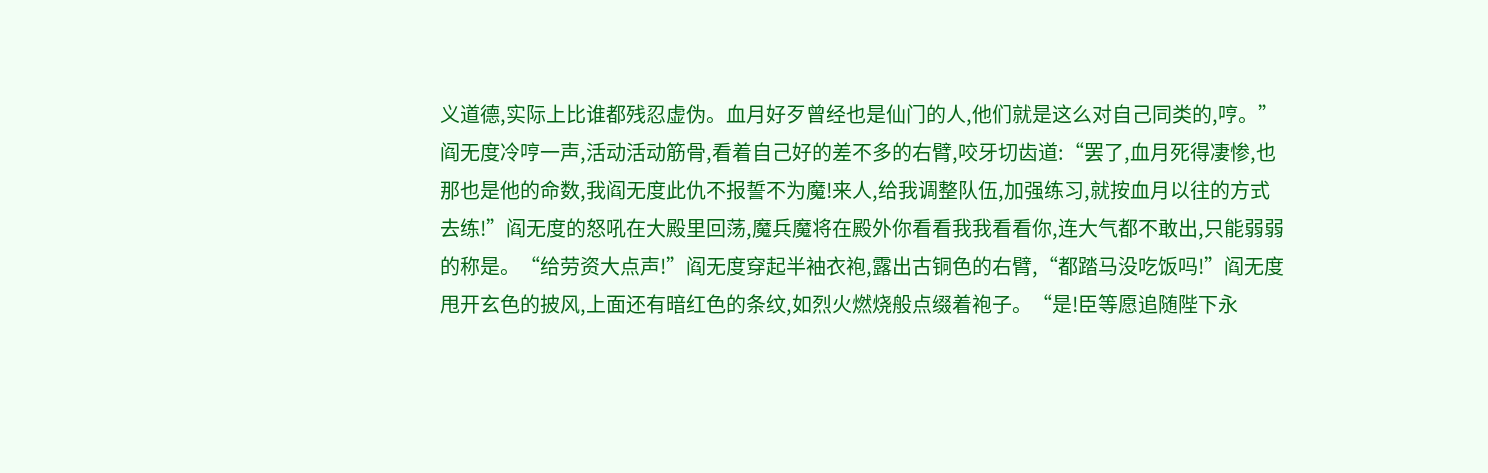义道德,实际上比谁都残忍虚伪。血月好歹曾经也是仙门的人,他们就是这么对自己同类的,哼。”阎无度冷哼一声,活动活动筋骨,看着自己好的差不多的右臂,咬牙切齿道:“罢了,血月死得凄惨,也那也是他的命数,我阎无度此仇不报誓不为魔!来人,给我调整队伍,加强练习,就按血月以往的方式去练!”阎无度的怒吼在大殿里回荡,魔兵魔将在殿外你看看我我看看你,连大气都不敢出,只能弱弱的称是。“给劳资大点声!”阎无度穿起半袖衣袍,露出古铜色的右臂,“都踏马没吃饭吗!”阎无度甩开玄色的披风,上面还有暗红色的条纹,如烈火燃烧般点缀着袍子。“是!臣等愿追随陛下永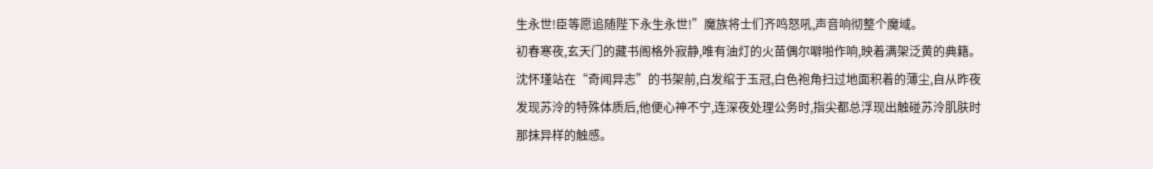生永世!臣等愿追随陛下永生永世!”魔族将士们齐鸣怒吼,声音响彻整个魔域。
初春寒夜,玄天门的藏书阁格外寂静,唯有油灯的火苗偶尔噼啪作响,映着满架泛黄的典籍。沈怀瑾站在“奇闻异志”的书架前,白发绾于玉冠,白色袍角扫过地面积着的薄尘,自从昨夜发现苏泠的特殊体质后,他便心神不宁,连深夜处理公务时,指尖都总浮现出触碰苏泠肌肤时那抹异样的触感。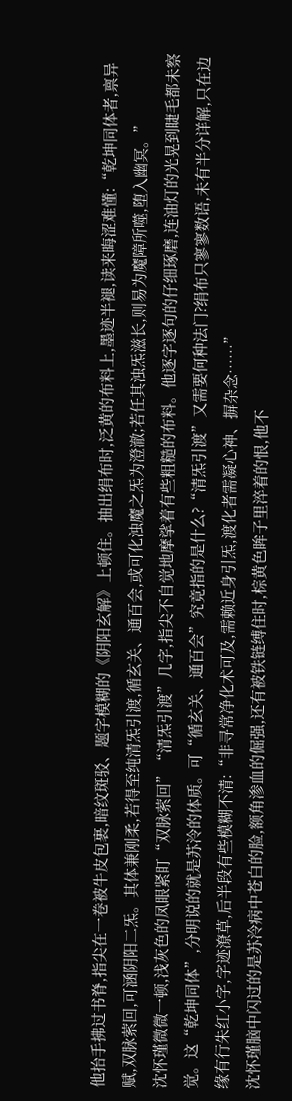他抬手拂过书脊,指尖在一卷被牛皮包裹,暗纹斑驳、题字模糊的《阴阳玄解》上顿住。抽出绢布时,泛黄的布料上,墨迹半褪,读来晦涩难懂:“乾坤同体者,禀异赋,双脉萦回,可涵阴阳二炁。其体兼刚柔,若得至纯清炁引渡,循玄关、通百会,或可化浊魔之炁为澄澈;若任其浊炁滋长,则易为魔障所噬,堕入幽冥。”
沈怀瑾微微一顿,浅灰色的凤眼紧盯“双脉萦回”“清炁引渡”几字,指尖不自觉地摩挲着有些粗糙的布料。他逐字逐句的仔细琢磨,连油灯的光晃到睫毛都未察觉。这“乾坤同体”,分明说的就是苏泠的体质。可“循玄关、通百会”究竟指的是什么?“清炁引渡”又需要何种法门?绢布只寥寥数语,未有半分详解,只在边缘有行朱红小字,字迹潦草,后半段有些模糊不清:“非寻常净化术可及,需赖近身引炁,渡化者需凝心神、摒杂念……”
沈怀瑾脑中闪过的是苏泠病中苍白的脸,额角渗血的倔强,还有被铁链缚住时,棕黄色眸子里淬着的恨,他不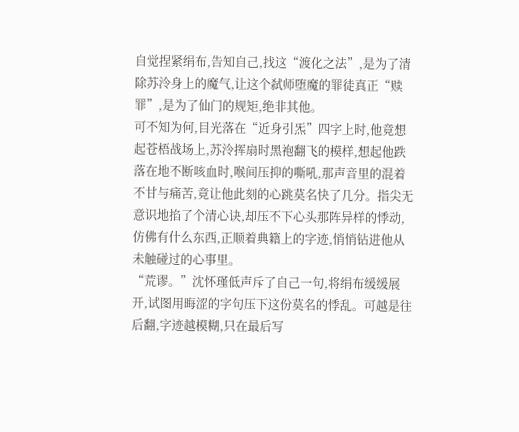自觉捏紧绢布,告知自己,找这“渡化之法”,是为了清除苏泠身上的魔气,让这个弑师堕魔的罪徒真正“赎罪”,是为了仙门的规矩,绝非其他。
可不知为何,目光落在“近身引炁”四字上时,他竟想起苍梧战场上,苏泠挥扇时黑袍翻飞的模样,想起他跌落在地不断咳血时,喉间压抑的嘶吼,那声音里的混着不甘与痛苦,竟让他此刻的心跳莫名快了几分。指尖无意识地掐了个清心诀,却压不下心头那阵异样的悸动,仿佛有什么东西,正顺着典籍上的字迹,悄悄钻进他从未触碰过的心事里。
“荒谬。”沈怀瑾低声斥了自己一句,将绢布缓缓展开,试图用晦涩的字句压下这份莫名的悸乱。可越是往后翻,字迹越模糊,只在最后写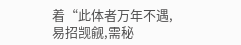着“此体者万年不遇,易招觊觎,需秘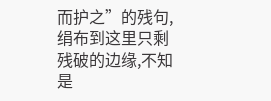而护之”的残句,绢布到这里只剩残破的边缘,不知是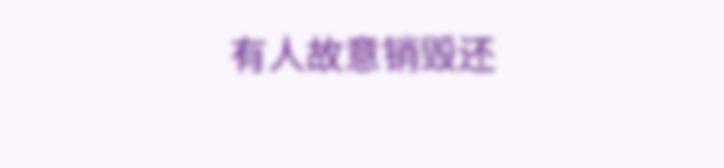有人故意销毁还